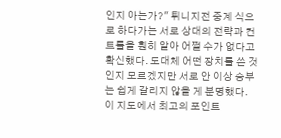인지 아는가?" 튀니지전 중계 식으로 하다가는 서로 상대의 전략과 컨트롤을 훤히 알아 어쩔 수가 없다고 확신했다. 도대체 어떤 장치를 쓴 것인지 모르겠지만 서로 안 이상 승부는 쉽게 갈리지 않을 게 분명했다. 이 지도에서 최고의 포인트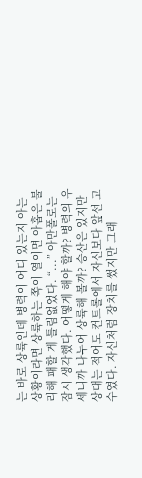는 바로 상륙인데 병력이 어디 있는지 아는 상황이라면 상륙하는 쪽이 열이면 아홉은 불리해 패할 게 틀림없었다. “...” 아만폴로는 잠시 생각했다. 어떻게 해야 할까? 병력의 우세니까 나누어 상륙해 볼까? 승산은 있지만 상대는 적어도 컨트롤에서 자신보다 앞선 고수였다. 자신처럼 장치를 썼지만 그래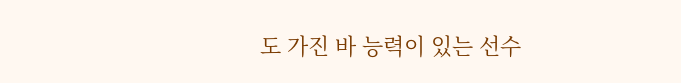도 가진 바 능력이 있는 선수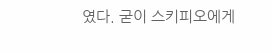였다. 굳이 스키피오에게